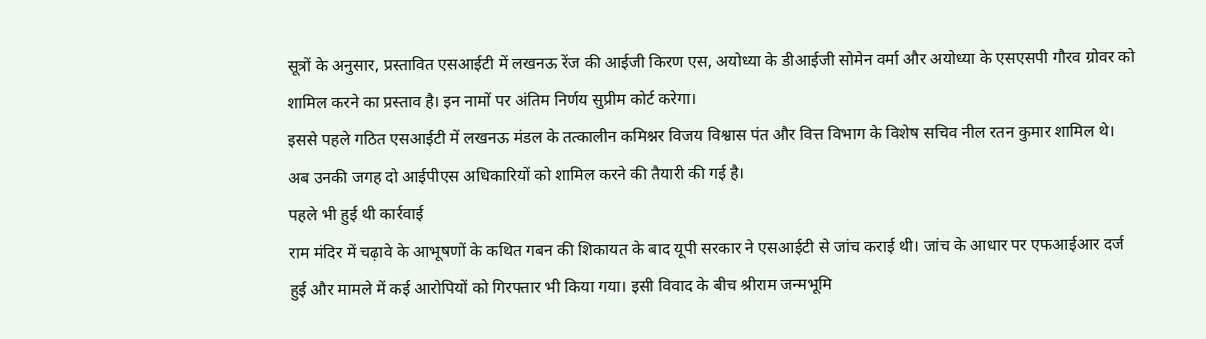सूत्रों के अनुसार, प्रस्तावित एसआईटी में लखनऊ रेंज की आईजी किरण एस, अयोध्या के डीआईजी सोमेन वर्मा और अयोध्या के एसएसपी गौरव ग्रोवर को शामिल करने का प्रस्ताव है। इन नामों पर अंतिम निर्णय सुप्रीम कोर्ट करेगा।
इससे पहले गठित एसआईटी में लखनऊ मंडल के तत्कालीन कमिश्नर विजय विश्वास पंत और वित्त विभाग के विशेष सचिव नील रतन कुमार शामिल थे। अब उनकी जगह दो आईपीएस अधिकारियों को शामिल करने की तैयारी की गई है।
पहले भी हुई थी कार्रवाई
राम मंदिर में चढ़ावे के आभूषणों के कथित गबन की शिकायत के बाद यूपी सरकार ने एसआईटी से जांच कराई थी। जांच के आधार पर एफआईआर दर्ज हुई और मामले में कई आरोपियों को गिरफ्तार भी किया गया। इसी विवाद के बीच श्रीराम जन्मभूमि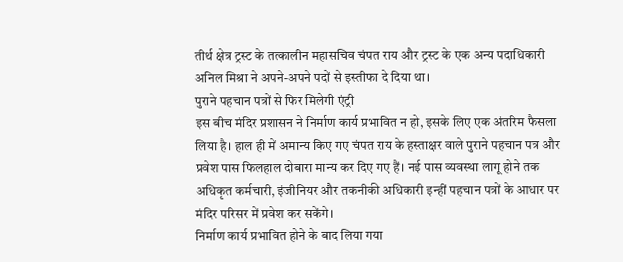तीर्थ क्षेत्र ट्रस्ट के तत्कालीन महासचिव चंपत राय और ट्रस्ट के एक अन्य पदाधिकारी अनिल मिश्रा ने अपने-अपने पदों से इस्तीफा दे दिया था।
पुराने पहचान पत्रों से फिर मिलेगी एंट्री
इस बीच मंदिर प्रशासन ने निर्माण कार्य प्रभावित न हो, इसके लिए एक अंतरिम फैसला लिया है। हाल ही में अमान्य किए गए चंपत राय के हस्ताक्षर वाले पुराने पहचान पत्र और प्रवेश पास फिलहाल दोबारा मान्य कर दिए गए हैं। नई पास व्यवस्था लागू होने तक अधिकृत कर्मचारी, इंजीनियर और तकनीकी अधिकारी इन्हीं पहचान पत्रों के आधार पर मंदिर परिसर में प्रवेश कर सकेंगे।
निर्माण कार्य प्रभावित होने के बाद लिया गया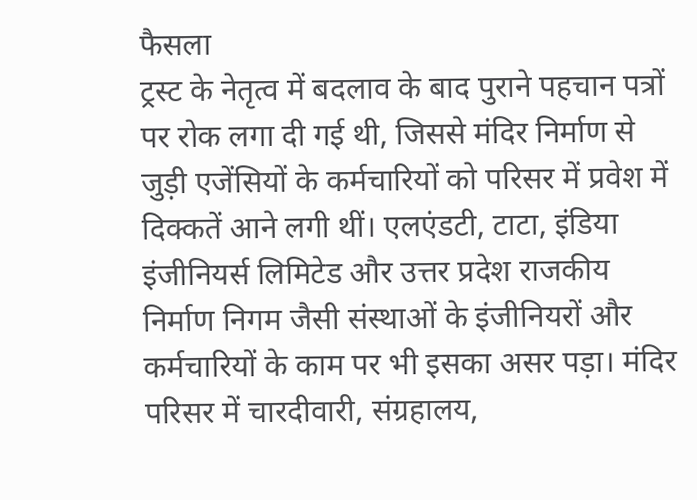फैसला
ट्रस्ट के नेतृत्व में बदलाव के बाद पुराने पहचान पत्रों पर रोक लगा दी गई थी, जिससे मंदिर निर्माण से जुड़ी एजेंसियों के कर्मचारियों को परिसर में प्रवेश में दिक्कतें आने लगी थीं। एलएंडटी, टाटा, इंडिया इंजीनियर्स लिमिटेड और उत्तर प्रदेश राजकीय निर्माण निगम जैसी संस्थाओं के इंजीनियरों और कर्मचारियों के काम पर भी इसका असर पड़ा। मंदिर परिसर में चारदीवारी, संग्रहालय,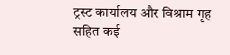ट्रस्ट कार्यालय और विश्राम गृह सहित कई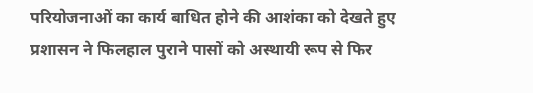परियोजनाओं का कार्य बाधित होने की आशंका को देखते हुए प्रशासन ने फिलहाल पुराने पासों को अस्थायी रूप से फिर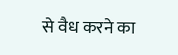से वैध करने का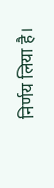निर्णय लिया है।